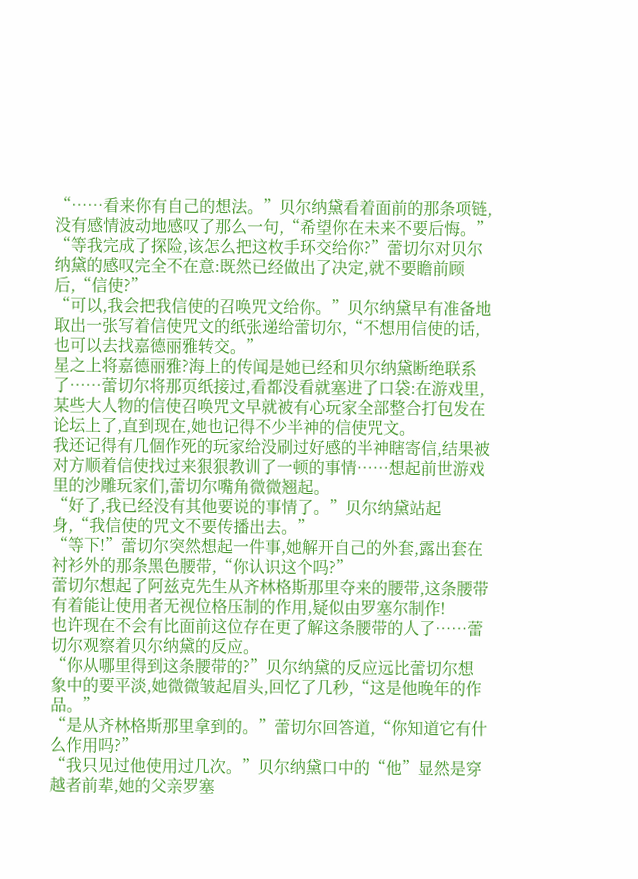“……看来你有自己的想法。”贝尔纳黛看着面前的那条项链,没有感情波动地感叹了那么一句,“希望你在未来不要后悔。”
“等我完成了探险,该怎么把这枚手环交给你?”蕾切尔对贝尔纳黛的感叹完全不在意:既然已经做出了决定,就不要瞻前顾后,“信使?”
“可以,我会把我信使的召唤咒文给你。”贝尔纳黛早有准备地取出一张写着信使咒文的纸张递给蕾切尔,“不想用信使的话,也可以去找嘉德丽雅转交。”
星之上将嘉德丽雅?海上的传闻是她已经和贝尔纳黛断绝联系了……蕾切尔将那页纸接过,看都没看就塞进了口袋:在游戏里,某些大人物的信使召唤咒文早就被有心玩家全部整合打包发在论坛上了,直到现在,她也记得不少半神的信使咒文。
我还记得有几個作死的玩家给没刷过好感的半神瞎寄信,结果被对方顺着信使找过来狠狠教训了一顿的事情……想起前世游戏里的沙雕玩家们,蕾切尔嘴角微微翘起。
“好了,我已经没有其他要说的事情了。”贝尔纳黛站起身,“我信使的咒文不要传播出去。”
“等下!”蕾切尔突然想起一件事,她解开自己的外套,露出套在衬衫外的那条黑色腰带,“你认识这个吗?”
蕾切尔想起了阿兹克先生从齐林格斯那里夺来的腰带,这条腰带有着能让使用者无视位格压制的作用,疑似由罗塞尔制作!
也许现在不会有比面前这位存在更了解这条腰带的人了……蕾切尔观察着贝尔纳黛的反应。
“你从哪里得到这条腰带的?”贝尔纳黛的反应远比蕾切尔想象中的要平淡,她微微皱起眉头,回忆了几秒,“这是他晚年的作品。”
“是从齐林格斯那里拿到的。”蕾切尔回答道,“你知道它有什么作用吗?”
“我只见过他使用过几次。”贝尔纳黛口中的“他”显然是穿越者前辈,她的父亲罗塞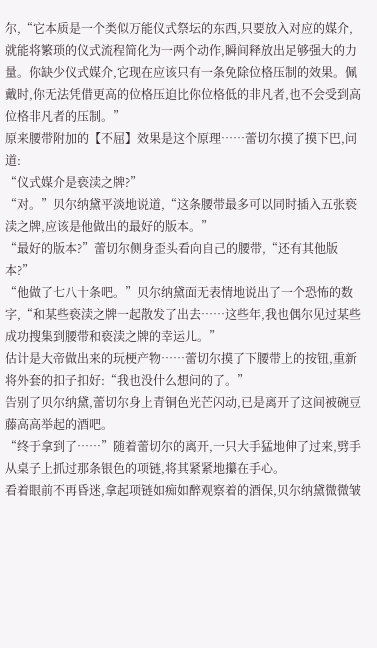尔,“它本质是一个类似万能仪式祭坛的东西,只要放入对应的媒介,就能将繁琐的仪式流程简化为一两个动作,瞬间释放出足够强大的力量。你缺少仪式媒介,它现在应该只有一条免除位格压制的效果。佩戴时,你无法凭借更高的位格压迫比你位格低的非凡者,也不会受到高位格非凡者的压制。”
原来腰带附加的【不屈】效果是这个原理……蕾切尔摸了摸下巴,问道:
“仪式媒介是亵渎之牌?”
“对。”贝尔纳黛平淡地说道,“这条腰带最多可以同时插入五张亵渎之牌,应该是他做出的最好的版本。”
“最好的版本?”蕾切尔侧身歪头看向自己的腰带,“还有其他版本?”
“他做了七八十条吧。”贝尔纳黛面无表情地说出了一个恐怖的数字,“和某些亵渎之牌一起散发了出去……这些年,我也偶尔见过某些成功搜集到腰带和亵渎之牌的幸运儿。”
估计是大帝做出来的玩梗产物……蕾切尔摸了下腰带上的按钮,重新将外套的扣子扣好:“我也没什么想问的了。”
告别了贝尔纳黛,蕾切尔身上青铜色光芒闪动,已是离开了这间被碗豆藤高高举起的酒吧。
“终于拿到了……”随着蕾切尔的离开,一只大手猛地伸了过来,劈手从桌子上抓过那条银色的项链,将其紧紧地攥在手心。
看着眼前不再昏迷,拿起项链如痴如醉观察着的酒保,贝尔纳黛微微皱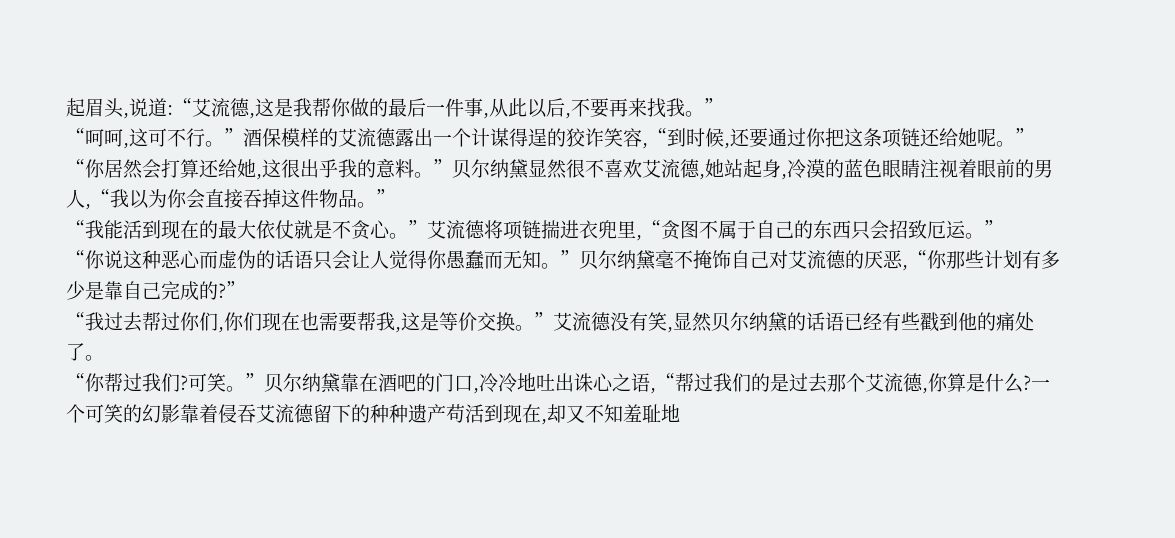起眉头,说道:“艾流德,这是我帮你做的最后一件事,从此以后,不要再来找我。”
“呵呵,这可不行。”酒保模样的艾流德露出一个计谋得逞的狡诈笑容,“到时候,还要通过你把这条项链还给她呢。”
“你居然会打算还给她,这很出乎我的意料。”贝尔纳黛显然很不喜欢艾流德,她站起身,冷漠的蓝色眼睛注视着眼前的男人,“我以为你会直接吞掉这件物品。”
“我能活到现在的最大依仗就是不贪心。”艾流德将项链揣进衣兜里,“贪图不属于自己的东西只会招致厄运。”
“你说这种恶心而虚伪的话语只会让人觉得你愚蠢而无知。”贝尔纳黛毫不掩饰自己对艾流德的厌恶,“你那些计划有多少是靠自己完成的?”
“我过去帮过你们,你们现在也需要帮我,这是等价交换。”艾流德没有笑,显然贝尔纳黛的话语已经有些戳到他的痛处了。
“你帮过我们?可笑。”贝尔纳黛靠在酒吧的门口,冷冷地吐出诛心之语,“帮过我们的是过去那个艾流德,你算是什么?一个可笑的幻影靠着侵吞艾流德留下的种种遗产苟活到现在,却又不知羞耻地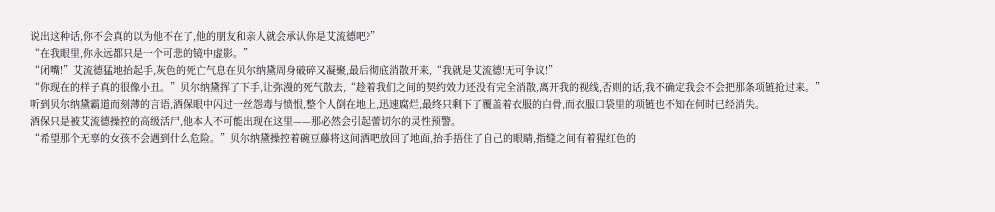说出这种话,你不会真的以为他不在了,他的朋友和亲人就会承认你是艾流德吧?”
“在我眼里,你永远都只是一个可悲的镜中虚影。”
“闭嘴!”艾流德猛地抬起手,灰色的死亡气息在贝尔纳黛周身破碎又凝聚,最后彻底消散开来,“我就是艾流德!无可争议!”
“你现在的样子真的很像小丑。”贝尔纳黛挥了下手,让弥漫的死气散去,“趁着我们之间的契约效力还没有完全消散,离开我的视线,否则的话,我不确定我会不会把那条项链抢过来。”
听到贝尔纳黛霸道而刻薄的言语,酒保眼中闪过一丝怨毒与愤恨,整个人倒在地上,迅速腐烂,最终只剩下了覆盖着衣服的白骨,而衣服口袋里的项链也不知在何时已经消失。
酒保只是被艾流德操控的高级活尸,他本人不可能出现在这里——那必然会引起蕾切尔的灵性预警。
“希望那个无辜的女孩不会遇到什么危险。”贝尔纳黛操控着碗豆藤将这间酒吧放回了地面,抬手捂住了自己的眼睛,指缝之间有着猩红色的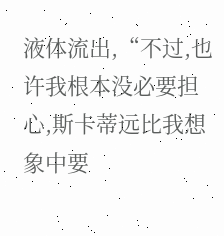液体流出,“不过,也许我根本没必要担心,斯卡蒂远比我想象中要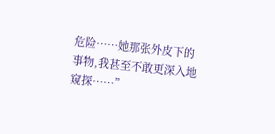危险……她那张外皮下的事物,我甚至不敢更深入地窥探……”